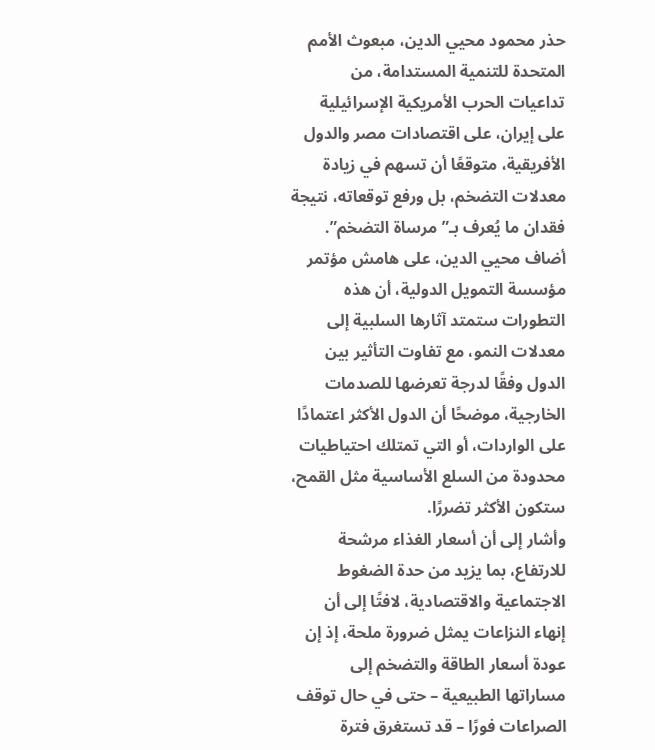حذر محمود محيي الدين، مبعوث الأمم المتحدة للتنمية المستدامة، من تداعيات الحرب الأمريكية الإسرائيلية على إيران، على اقتصادات مصر والدول الأفريقية، متوقعًا أن تسهم في زيادة معدلات التضخم، بل ورفع توقعاته، نتيجة فقدان ما يُعرف بـ”مرساة التضخم”.
أضاف محيي الدين، على هامش مؤتمر مؤسسة التمويل الدولية، أن هذه التطورات ستمتد آثارها السلبية إلى معدلات النمو، مع تفاوت التأثير بين الدول وفقًا لدرجة تعرضها للصدمات الخارجية، موضحًا أن الدول الأكثر اعتمادًا على الواردات، أو التي تمتلك احتياطيات محدودة من السلع الأساسية مثل القمح، ستكون الأكثر تضررًا.
وأشار إلى أن أسعار الغذاء مرشحة للارتفاع، بما يزيد من حدة الضغوط الاجتماعية والاقتصادية، لافتًا إلى أن إنهاء النزاعات يمثل ضرورة ملحة، إذ إن عودة أسعار الطاقة والتضخم إلى مساراتها الطبيعية – حتى في حال توقف الصراعات فورًا – قد تستغرق فترة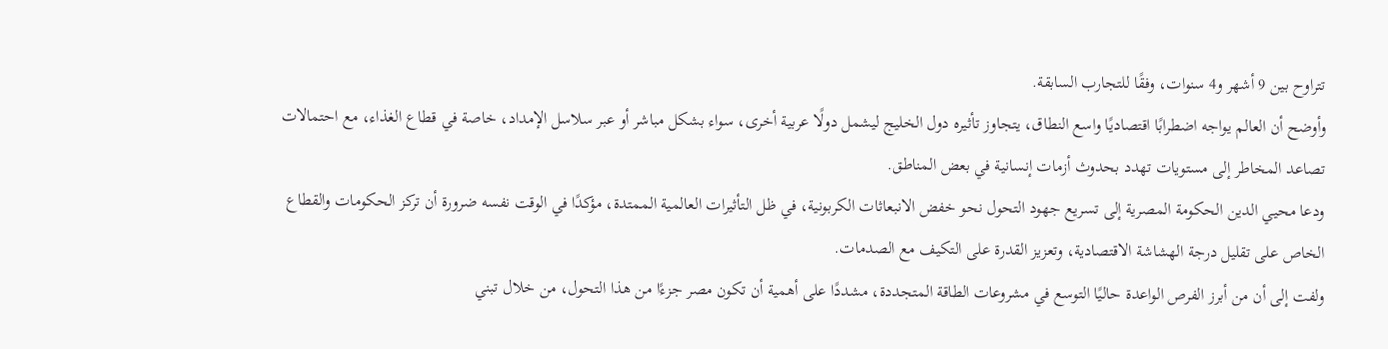تتراوح بين 9 أشهر و4 سنوات، وفقًا للتجارب السابقة.
وأوضح أن العالم يواجه اضطرابًا اقتصاديًا واسع النطاق، يتجاوز تأثيره دول الخليج ليشمل دولًا عربية أخرى، سواء بشكل مباشر أو عبر سلاسل الإمداد، خاصة في قطاع الغذاء، مع احتمالات تصاعد المخاطر إلى مستويات تهدد بحدوث أزمات إنسانية في بعض المناطق.
ودعا محيي الدين الحكومة المصرية إلى تسريع جهود التحول نحو خفض الانبعاثات الكربونية، في ظل التأثيرات العالمية الممتدة، مؤكدًا في الوقت نفسه ضرورة أن تركز الحكومات والقطاع الخاص على تقليل درجة الهشاشة الاقتصادية، وتعزيز القدرة على التكيف مع الصدمات.
ولفت إلى أن من أبرز الفرص الواعدة حاليًا التوسع في مشروعات الطاقة المتجددة، مشددًا على أهمية أن تكون مصر جزءًا من هذا التحول، من خلال تبني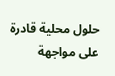حلول محلية قادرة على مواجهة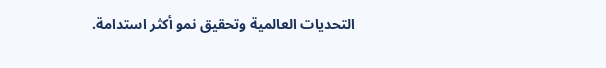التحديات العالمية وتحقيق نمو أكثر استدامة.